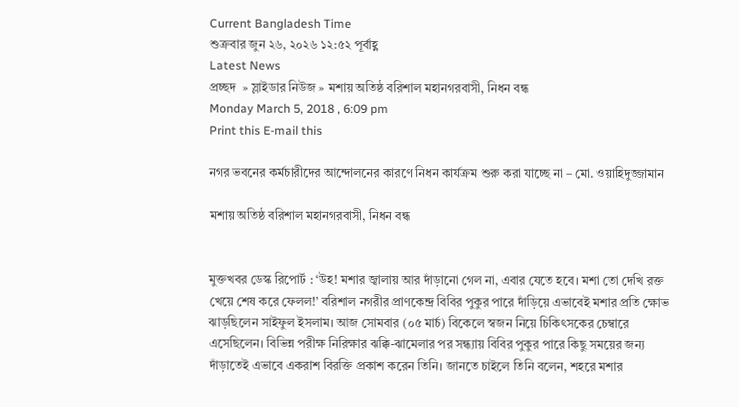Current Bangladesh Time
শুক্রবার জুন ২৬, ২০২৬ ১২:৫২ পূর্বাহ্ণ
Latest News
প্রচ্ছদ  » স্লাইডার নিউজ » মশায় অতিষ্ঠ বরিশাল মহানগরবাসী, নিধন বন্ধ
Monday March 5, 2018 , 6:09 pm
Print this E-mail this

নগর ভবনের কর্মচারীদের আন্দোলনের কারণে নিধন কার্যক্রম শুরু করা যাচ্ছে না – মো. ওয়াহিদুজ্জামান

মশায় অতিষ্ঠ বরিশাল মহানগরবাসী, নিধন বন্ধ


মুক্তখবর ডেস্ক রিপোর্ট : ‘উহ! মশার জ্বালায় আর দাঁড়ানো গেল না, এবার যেতে হবে। মশা তো দেখি রক্ত খেয়ে শেষ করে ফেলল!’ বরিশাল নগরীর প্রাণকেন্দ্র বিবির পুকুর পারে দাঁড়িয়ে এভাবেই মশার প্রতি ক্ষোভ ঝাড়ছিলেন সাইফুল ইসলাম। আজ সোমবার (০৫ মার্চ) বিকেলে স্বজন নিয়ে চিকিৎসকের চেম্বারে এসেছিলেন। বিভিন্ন পরীক্ষ নিরিক্ষার ঝক্কি-ঝামেলার পর সন্ধ্যায় বিবির পুকুর পারে কিছু সময়ের জন্য দাঁড়াতেই এভাবে একরাশ বিরক্তি প্রকাশ করেন তিনি। জানতে চাইলে তিনি বলেন, শহরে মশার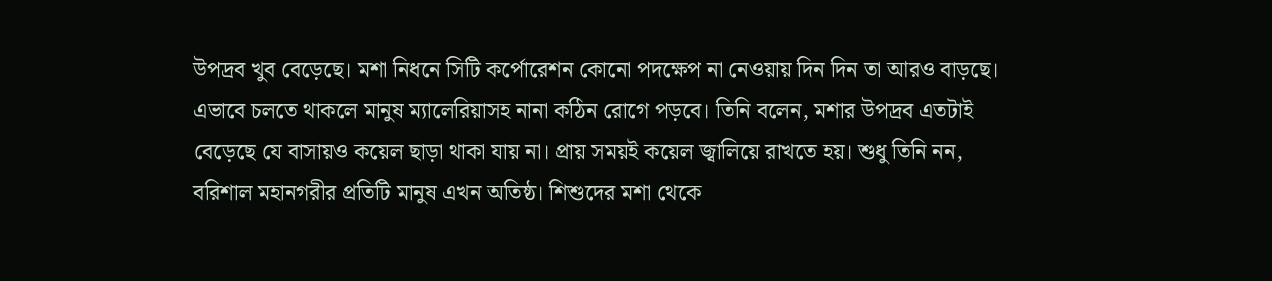উপদ্রব খুব বেড়েছে। মশা নিধনে সিটি কর্পোরেশন কোনো পদক্ষেপ না নেওয়ায় দিন দিন তা আরও বাড়ছে। এভাবে চলতে থাকলে মানুষ ম্যালেরিয়াসহ নানা কঠিন রোগে পড়বে। তিনি বলেন, মশার উপদ্রব এতটাই বেড়েছে যে বাসায়ও কয়েল ছাড়া থাকা যায় না। প্রায় সময়ই কয়েল জ্বালিয়ে রাখতে হয়। শুধু তিনি নন, বরিশাল মহানগরীর প্রতিটি মানুষ এখন অতিষ্ঠ। শিশুদের মশা থেকে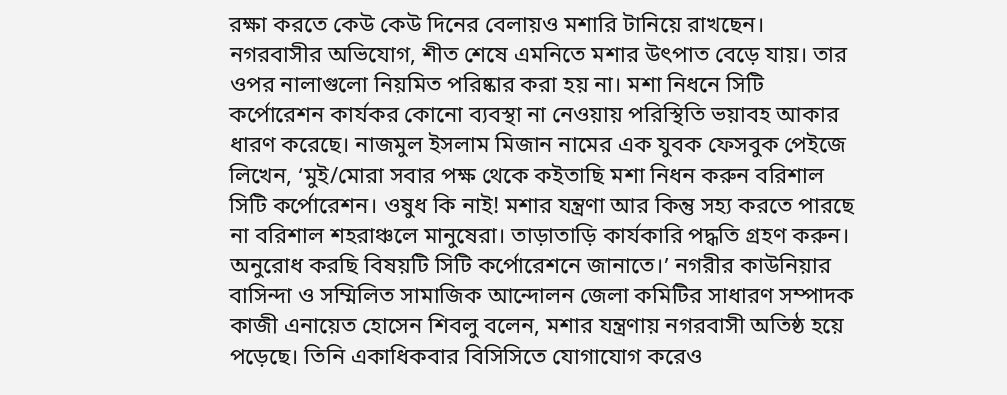রক্ষা করতে কেউ কেউ দিনের বেলায়ও মশারি টানিয়ে রাখছেন। নগরবাসীর অভিযোগ, শীত শেষে এমনিতে মশার উৎপাত বেড়ে যায়। তার ওপর নালাগুলো নিয়মিত পরিষ্কার করা হয় না। মশা নিধনে সিটি কর্পোরেশন কার্যকর কোনো ব্যবস্থা না নেওয়ায় পরিস্থিতি ভয়াবহ আকার ধারণ করেছে। নাজমুল ইসলাম মিজান নামের এক যুবক ফেসবুক পেইজে লিখেন, ‘মুই/মোরা সবার পক্ষ থেকে কইতাছি মশা নিধন করুন বরিশাল সিটি কর্পোরেশন। ওষুধ কি নাই! মশার যন্ত্রণা আর কিন্তু সহ্য করতে পারছে না বরিশাল শহরাঞ্চলে মানুষেরা। তাড়াতাড়ি কার্যকারি পদ্ধতি গ্রহণ করুন। অনুরোধ করছি বিষয়টি সিটি কর্পোরেশনে জানাতে।’ নগরীর কাউনিয়ার বাসিন্দা ও সম্মিলিত সামাজিক আন্দোলন জেলা কমিটির সাধারণ সম্পাদক কাজী এনায়েত হোসেন শিবলু বলেন, মশার যন্ত্রণায় নগরবাসী অতিষ্ঠ হয়ে পড়েছে। তিনি একাধিকবার বিসিসিতে যোগাযোগ করেও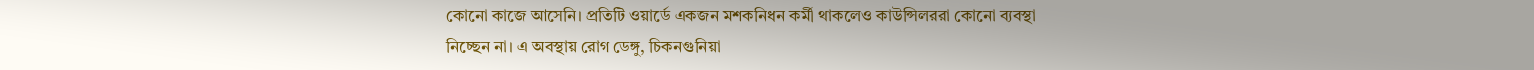কোনো কাজে আসেনি। প্রতিটি ওয়ার্ডে একজন মশকনিধন কর্মী থাকলেও কাউন্সিলররা কোনো ব্যবস্থা নিচ্ছেন না। এ অবস্থায় রোগ ডেঙ্গু, চিকনগুনিয়া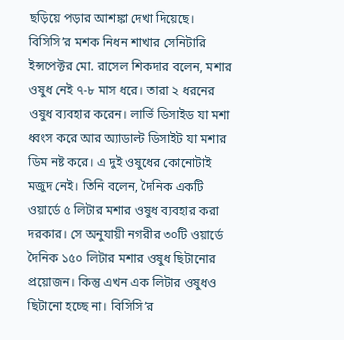ছড়িয়ে পড়ার আশঙ্কা দেখা দিয়েছে। বিসিসি’র মশক নিধন শাখার সেনিটারি ইন্সপেক্টর মো. রাসেল শিকদার বলেন, মশার ওষুধ নেই ৭-৮ মাস ধরে। তারা ২ ধরনের ওষুধ ব্যবহার করেন। লার্ভি ডিসাইড যা মশা ধ্বংস করে আর অ্যাডাল্ট ডিসাইট যা মশার ডিম নষ্ট করে। এ দুই ওষুধের কোনোটাই মজুদ নেই। তিনি বলেন, দৈনিক একটি ওয়ার্ডে ৫ লিটার মশার ওষুধ ব্যবহার করা দরকার। সে অনুযায়ী নগরীর ৩০টি ওয়ার্ডে দৈনিক ১৫০ লিটার মশার ওষুধ ছিটানোর প্রয়োজন। কিন্তু এখন এক লিটার ওষুধও ছিটানো হচ্ছে না। বিসিসি’র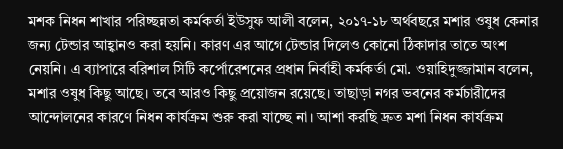মশক নিধন শাখার পরিচ্ছন্নতা কর্মকর্তা ইউসুফ আলী বলেন, ২০১৭-১৮ অর্থবছরে মশার ওষুধ কেনার জন্য টেন্ডার আহ্বানও করা হয়নি। কারণ এর আগে টেন্ডার দিলেও কোনো ঠিকাদার তাতে অংশ নেয়নি। এ ব্যাপারে বরিশাল সিটি কর্পোরেশনের প্রধান নির্বাহী কর্মকর্তা মো. ওয়াহিদুজ্জামান বলেন, মশার ওষুধ কিছু আছে। তবে আরও কিছু প্রয়োজন রয়েছে। তাছাড়া নগর ভবনের কর্মচারীদের আন্দোলনের কারণে নিধন কার্যক্রম শুরু করা যাচ্ছে না। আশা করছি দ্রুত মশা নিধন কার্যক্রম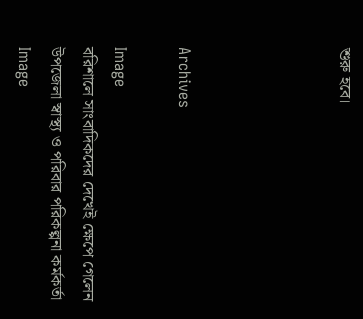শুরু হবে।




Archives

Image
বরিশালে সাংবাদিকদের দেখেই ক্ষেপে গেলেন উপজেলা স্বাস্থ্য ও পরিবার পরিকল্পনা কর্মকর্তা
Image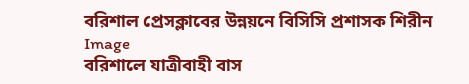বরিশাল প্রেসক্লাবের উন্নয়নে বিসিসি প্রশাসক শিরীন
Image
বরিশালে যাত্রীবাহী বাস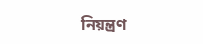নিয়ন্ত্রণ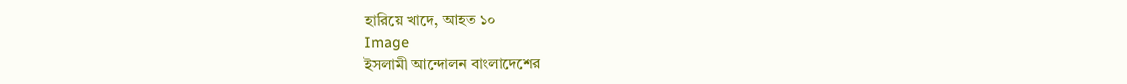হারিয়ে খাদে, আহত ১০
Image
ইসলামী আন্দোলন বাংলাদেশের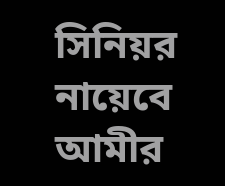সিনিয়র নায়েবে আমীর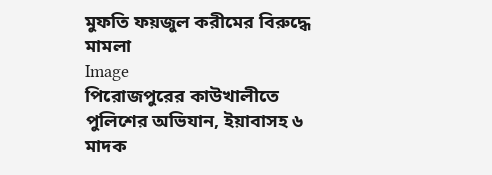মুফতি ফয়জুল করীমের বিরুদ্ধে মামলা
Image
পিরোজপুরের কাউখালীতে পুলিশের অভিযান, ইয়াবাসহ ৬ মাদক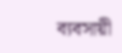ব্যবসায়ী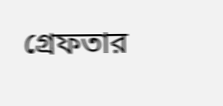গ্রেফতার